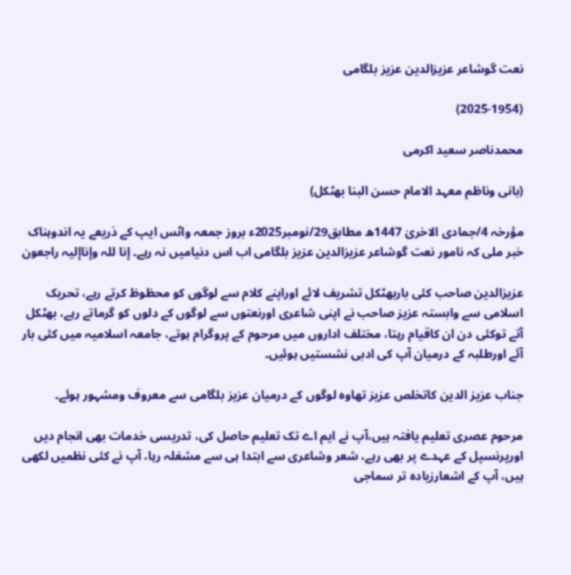نعت گوشاعر عزیزالدین عزیز بلگامی

(2025-1954)

محمدناصر سعید اکرمی

(بانی وناظم معہد الامام حسن البنا بھٹکل)

مؤرخہ 4/جمادی الاخریٰ 1447ھ مطابق29/نومبر2025ء بروز جمعہ واٹس ایپ کے ذریعے یہ اندوہناک خبر ملی کہ نامور نعت گوشاعر عزیزالدین عزیز بلگامی اب اس دنیامیں نہ رہے۔ إنا للہ وإناإلیہ راجعون

عزیزالدین صاحب کئی باربھٹکل تشریف لائے اوراپنے کلام سے لوگوں کو محظوظ کرتے رہے، تحریک اسلامی سے وابستہ عزیز صاحب نے اپنی شاعری اورنعتوں سے لوگوں کے دلوں کو گرماتے رہے، بھٹکل آتے توکئی دن ان کاقیام رہتا، مختلف اداروں میں مرحوم کے پروگرام ہوتے، جامعہ اسلامیہ میں کئی بار آئے اورطلبہ کے درمیان آپ کی ادبی نشستیں ہوئیں۔

جناب عزیز الدین کاتخلص عزیز تھاوہ لوگوں کے درمیان عزیز بلگامی سے معروف ومشہور ہوئے۔

مرحوم عصری تعلیم یافتہ ہیں،آپ نے ایم اے تک تعلیم حاصل کی، تدریسی خدمات بھی انجام دیں اورپرنسپل کے عہدے پر بھی رہے، شعر وشاعری سے ابتدا ہی سے مشغلہ رہا، آپ نے کئی نظمیں لکھی ہیں، آپ کے اشعارزیادہ تر سماجی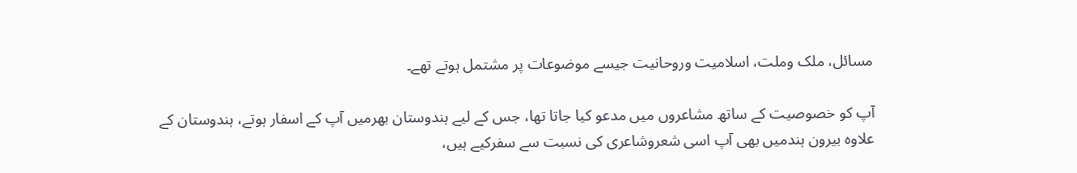مسائل، ملک وملت، اسلامیت وروحانیت جیسے موضوعات پر مشتمل ہوتے تھے۔

آپ کو خصوصیت کے ساتھ مشاعروں میں مدعو کیا جاتا تھا، جس کے لیے ہندوستان بھرمیں آپ کے اسفار ہوتے، ہندوستان کے علاوہ بیرون ہندمیں بھی آپ اسی شعروشاعری کی نسبت سے سفرکیے ہیں،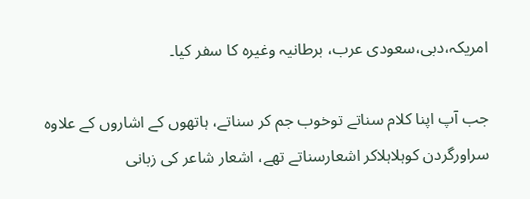امریکہ،دبی،سعودی عرب، برطانیہ وغیرہ کا سفر کیا۔

جب آپ اپنا کلام سناتے توخوب جم کر سناتے، ہاتھوں کے اشاروں کے علاوہ سراورگردن کوہلاہلاکر اشعارسناتے تھے، اشعار شاعر کی زبانی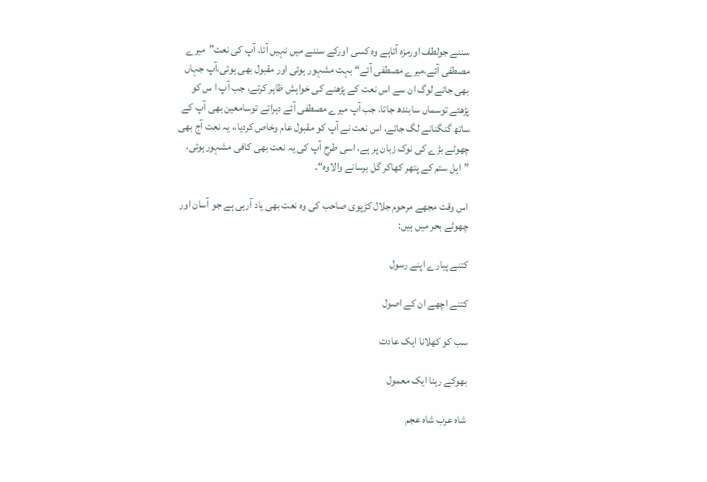سننے جولطف اورمزہ آتاہے وہ کسی اورکے سننے میں نہیں آتا، آپ کی نعت”میرے مصطفی آئے،میرے مصطفی آئے“ بہت مشہور ہوئی اور مقبول بھی ہوئی،آپ جہاں بھی جاتے لوگ ان سے اس نعت کے پڑھنے کی خواہش ظاہر کرتے، جب آپ ا س کو پڑھتے توسماں سابندھ جاتا، جب آپ میرے مصطفی آئے دہراتے توسامعین بھی آپ کے ساتھ گنگنانے لگ جاتے، اس نعت نے آپ کو مقبول عام وخاص کردیا،، یہ نعت آج بھی چھوٹے بڑے کی نوک زبان پر ہے، اسی طرح آپ کی یہ نعت بھی کافی مشہورہوئی، ”اہل ستم کے پتھر کھاکر گل برسانے والاوہ“۔

اس وقت مجھے مرحوم جلال کڑپوی صاحب کی وہ نعت بھی یاد آرہی ہے جو آسان اور چھوٹے بحر میں ہیں:

کتنے پیارے اپنے رسول

کتنے اچھے ان کے اصول

سب کو کھلانا ایک عادت

بھوکے رہنا ایک معمول

شاہ عرب شاہ عجم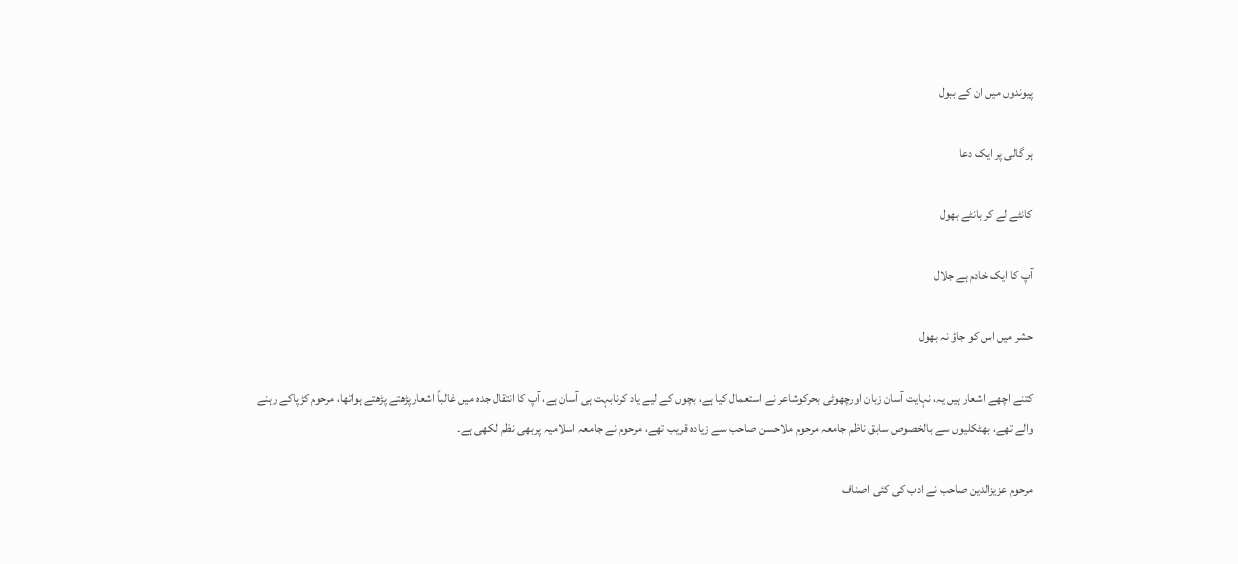پیوندوں میں ان کے ببول

ہر گالی پر ایک دعا

کانٹے لے کر بانٹے بھول

آپ کا ایک خادم ہے جلال

حشر میں اس کو جاؤ نہ بھول

کتنے اچھے اشعار ہیں یہ، نہایت آسان زبان اورچھوٹی بحرکوشاعر نے استعمال کیا ہے، بچوں کے لیے یاد کرنابہت ہی آسان ہے، آپ کا انتقال جدہ میں غالباً اشعارپڑھتے پڑھتے ہواتھا، مرحوم کڑپاکے رہنے والے تھے، بھٹکلیوں سے بالخصوص سابق ناظم جامعہ مرحوم ملاحسن صاحب سے زیادہ قریب تھے، مرحوم نے جامعہ اسلامیہ پربھی نظم لکھی ہے۔

مرحوم عزیزالدین صاحب نے ادب کی کئی اصناف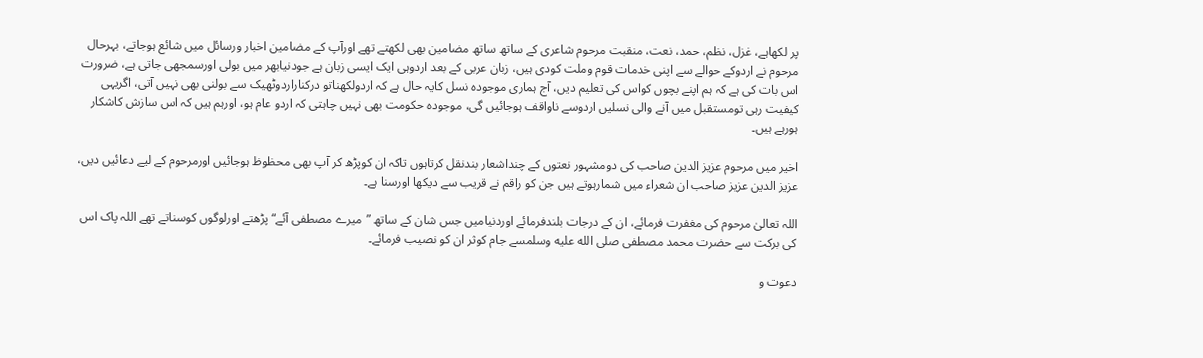پر لکھاہے، غزل، نظم، حمد، نعت، منقبت مرحوم شاعری کے ساتھ ساتھ مضامین بھی لکھتے تھے اورآپ کے مضامین اخبار ورسائل میں شائع ہوجاتے، بہرحال مرحوم نے اردوکے حوالے سے اپنی خدمات قوم وملت کودی ہیں، زبان عربی کے بعد اردوہی ایک ایسی زبان ہے جودنیابھر میں بولی اورسمجھی جاتی ہے، ضرورت اس بات کی ہے کہ ہم اپنے بچوں کواس کی تعلیم دیں، آج ہماری موجودہ نسل کایہ حال ہے کہ اردولکھناتو درکناراردوٹھیک سے بولنی بھی نہیں آتی، اگریہی کیفیت رہی تومستقبل میں آنے والی نسلیں اردوسے ناواقف ہوجائیں گی، موجودہ حکومت بھی نہیں چاہتی کہ اردو عام ہو، اورہم ہیں کہ اس سازش کاشکار ہورہے ہیں۔

اخیر میں مرحوم عزیز الدین صاحب کی دومشہور نعتوں کے چنداشعار بندنقل کرتاہوں تاکہ ان کوپڑھ کر آپ بھی محظوظ ہوجائیں اورمرحوم کے لیے دعائیں دیں، عزیز الدین عزیز صاحب ان شعراء میں شمارہوتے ہیں جن کو راقم نے قریب سے دیکھا اورسنا ہے۔

اللہ تعالیٰ مرحوم کی مغفرت فرمائے، ان کے درجات بلندفرمائے اوردنیامیں جس شان کے ساتھ ”میرے مصطفی آئے“ پڑھتے اورلوگوں کوسناتے تھے اللہ پاک اس کی برکت سے حضرت محمد مصطفی صلى الله عليه وسلمسے جام کوثر ان کو نصیب فرمائے۔

دعوت و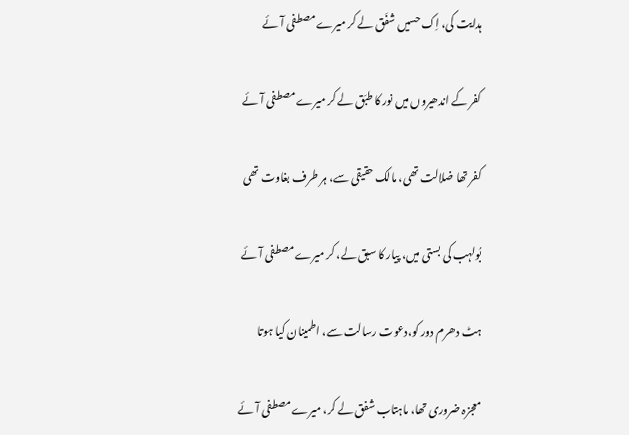ہدایت کی، اِک حسیں شفَق لے کر میرے مصطفی آئے

کفر کے اندھیروں میں نور کا طبَق لے کر میرے مصطفی آئے

کفر تھا ضلالت تھی، مالک حقیقی سے، ہر طرف بغاوت تھی

بُولہب کی بستی میں، پیار کا سبق لے، کر میرے مصطفی آئے

ہٹ دھرم دور کو،دعوت رسالت سے، اطمینان کیا ہوتا

معجزہ ضروری تھا، ماہتاب شفق لے کر، میرے مصطفی آئے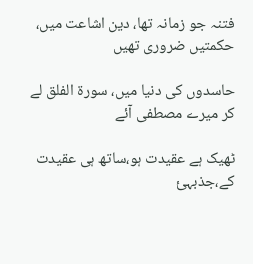فتنہ جو زمانہ تھا، دین اشاعت میں، حکمتیں ضروری تھیں

حاسدوں کی دنیا میں، سورۃ الفلق لے کر میرے مصطفی آئے

ٹھیک ہے عقیدت ہو،ساتھ ہی عقیدت کے،جذبہئ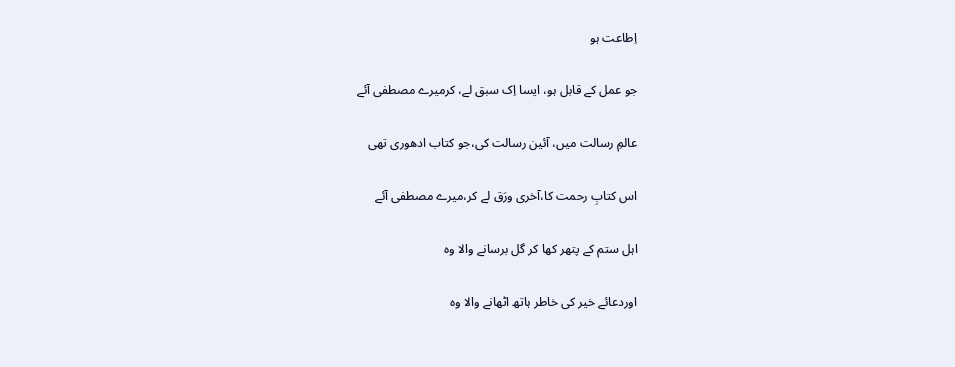اِطاعت ہو

جو عمل کے قابل ہو، ایسا اِک سبق لے، کرمیرے مصطفی آئے

عالمِ رسالت میں، آئین رسالت کی،جو کتاب ادھوری تھی

اس کتابِ رحمت کا،آخری ورَق لے کر،میرے مصطفی آئے

اہل ستم کے پتھر کھا کر گل برسانے والا وہ

اوردعائے خیر کی خاطر ہاتھ اٹھانے والا وہ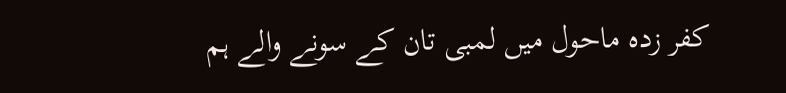کفر زدہ ماحول میں لمبی تان کے سونے والے ہم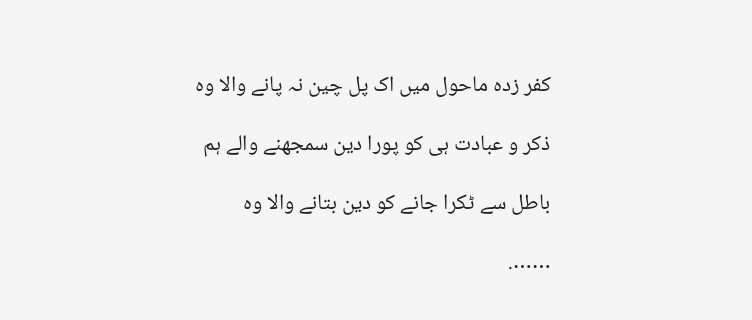کفر زدہ ماحول میں اک پل چین نہ پانے والا وہ

ذکر و عبادت ہی کو پورا دین سمجھنے والے ہم

باطل سے ٹکرا جانے کو دین بتانے والا وہ

…….